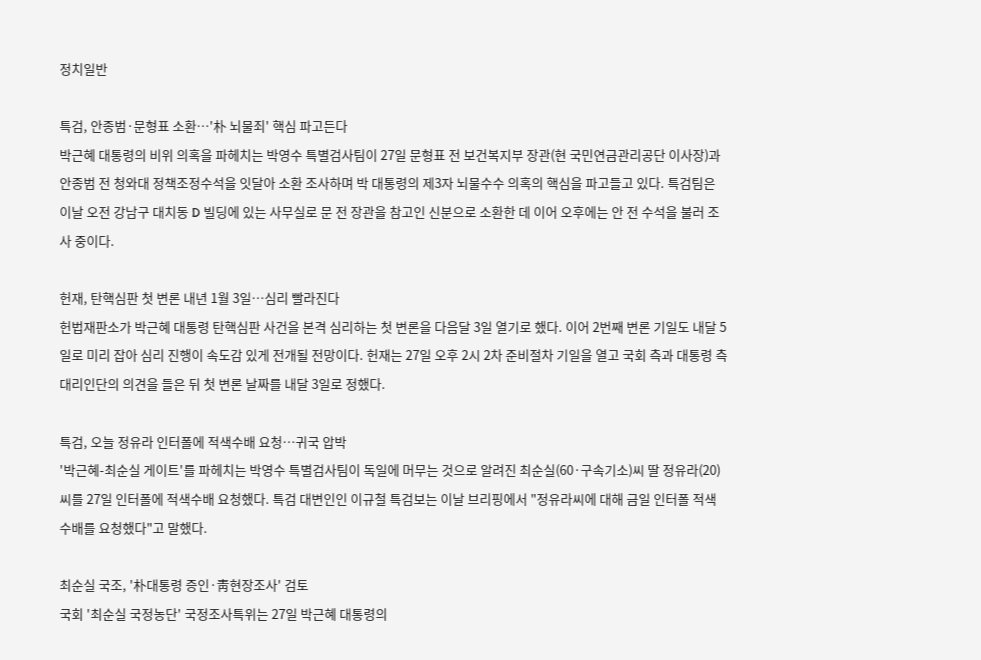정치일반

특검, 안종범·문형표 소환…'朴 뇌물죄' 핵심 파고든다
박근혜 대통령의 비위 의혹을 파헤치는 박영수 특별검사팀이 27일 문형표 전 보건복지부 장관(현 국민연금관리공단 이사장)과 안종범 전 청와대 정책조정수석을 잇달아 소환 조사하며 박 대통령의 제3자 뇌물수수 의혹의 핵심을 파고들고 있다. 특검팀은 이날 오전 강남구 대치동 D 빌딩에 있는 사무실로 문 전 장관을 참고인 신분으로 소환한 데 이어 오후에는 안 전 수석을 불러 조사 중이다.

헌재, 탄핵심판 첫 변론 내년 1월 3일…심리 빨라진다
헌법재판소가 박근혜 대통령 탄핵심판 사건을 본격 심리하는 첫 변론을 다음달 3일 열기로 했다. 이어 2번째 변론 기일도 내달 5일로 미리 잡아 심리 진행이 속도감 있게 전개될 전망이다. 헌재는 27일 오후 2시 2차 준비절차 기일을 열고 국회 측과 대통령 측 대리인단의 의견을 들은 뒤 첫 변론 날짜를 내달 3일로 정했다.

특검, 오늘 정유라 인터폴에 적색수배 요청…귀국 압박
'박근혜-최순실 게이트'를 파헤치는 박영수 특별검사팀이 독일에 머무는 것으로 알려진 최순실(60·구속기소)씨 딸 정유라(20)씨를 27일 인터폴에 적색수배 요청했다. 특검 대변인인 이규철 특검보는 이날 브리핑에서 "정유라씨에 대해 금일 인터폴 적색수배를 요청했다"고 말했다.

최순실 국조, '朴대통령 증인·靑현장조사' 검토
국회 '최순실 국정농단' 국정조사특위는 27일 박근혜 대통령의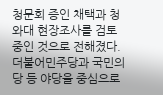청문회 증인 채택과 청와대 현장조사를 검토 중인 것으로 전해졌다. 더불어민주당과 국민의당 등 야당을 중심으로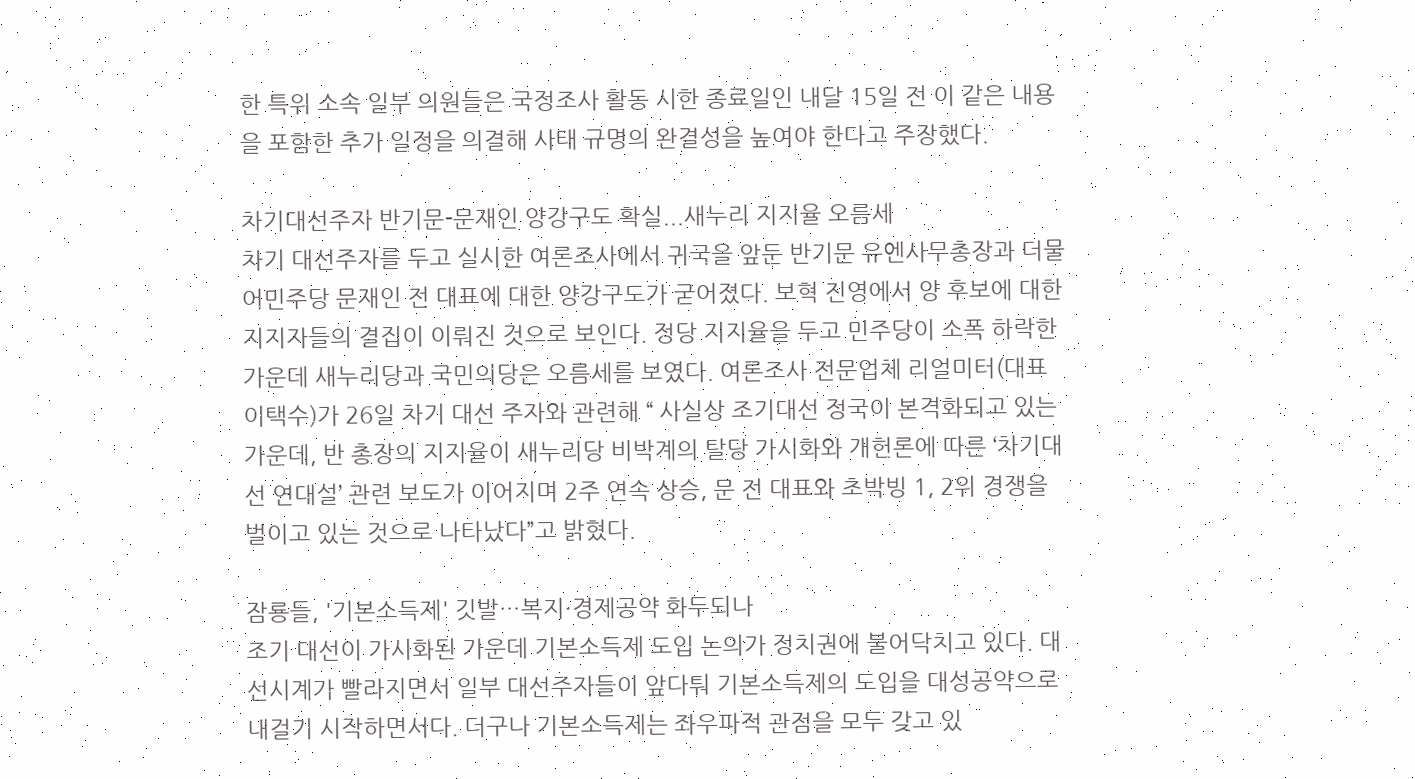한 특위 소속 일부 의원들은 국정조사 활동 시한 종료일인 내달 15일 전 이 같은 내용을 포함한 추가 일정을 의결해 사태 규명의 완결성을 높여야 한다고 주장했다.

차기대선주자 반기문-문재인 양강구도 확실...새누리 지지율 오름세
차기 대선주자를 두고 실시한 여론조사에서 귀국을 앞둔 반기문 유엔사무총장과 더물어민주당 문재인 전 대표에 대한 양강구도가 굳어졌다. 보혁 진영에서 양 후보에 대한 지지자들의 결집이 이뤄진 것으로 보인다. 정당 지지율을 두고 민주당이 소폭 하락한 가운데 새누리당과 국민의당은 오름세를 보였다. 여론조사 전문업체 리얼미터(대표 이택수)가 26일 차기 대선 주자와 관련해 “ 사실상 조기대선 정국이 본격화되고 있는 가운데, 반 총장의 지지율이 새누리당 비박계의 탈당 가시화와 개헌론에 따른 ‘차기대선 연대설’ 관련 보도가 이어지며 2주 연속 상승, 문 전 대표와 초박빙 1, 2위 경쟁을 벌이고 있는 것으로 나타났다”고 밝혔다.

잠룡들, '기본소득제' 깃발…복지·경제공약 화두되나
조기 대선이 가시화된 가운데 기본소득제 도입 논의가 정치권에 불어닥치고 있다. 대선시계가 빨라지면서 일부 대선주자들이 앞다퉈 기본소득제의 도입을 대성공약으로 내걸기 시작하면서다. 더구나 기본소득제는 좌우파적 관점을 모두 갖고 있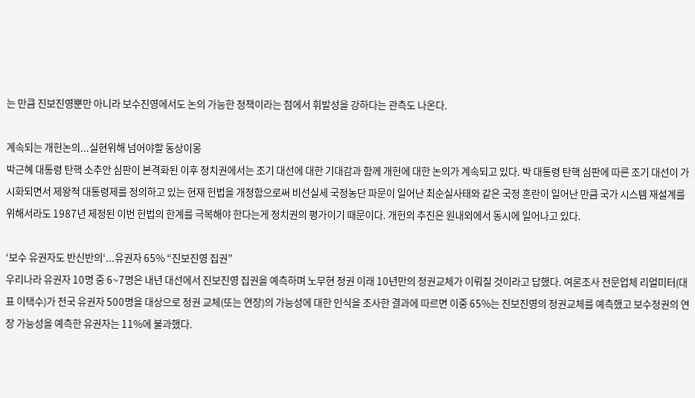는 만큼 진보진영뿐만 아니라 보수진영에서도 논의 가능한 정책이라는 점에서 휘발성을 강하다는 관측도 나온다.

계속되는 개헌논의...실현위해 넘어야할 동상이몽
박근혜 대통령 탄핵 소추안 심판이 본격화된 이후 정치권에서는 조기 대선에 대한 기대감과 함께 개헌에 대한 논의가 계속되고 있다. 박 대통령 탄핵 심판에 따른 조기 대선이 가시화되면서 제왕적 대통령제를 정의하고 있는 현재 헌법을 개정함으로써 비선실세 국정농단 파문이 일어난 최순실사태와 같은 국정 혼란이 일어난 만큼 국가 시스템 재설계를 위해서라도 1987년 제정된 이번 헌법의 한계를 극복해야 한다는게 정치권의 평가이기 때문이다. 개헌의 추진은 원내외에서 동시에 일어나고 있다.

‘보수 유권자도 반신반의‘...유권자 65% “진보진영 집권”
우리나라 유권자 10명 중 6~7명은 내년 대선에서 진보진영 집권을 예측하며 노무현 정권 이래 10년만의 정권교체가 이뤄질 것이라고 답했다. 여론조사 전문업체 리얼미터(대표 이택수)가 전국 유권자 500명을 대상으로 정권 교체(또는 연장)의 가능성에 대한 인식을 조사한 결과에 따르면 이중 65%는 진보진영의 정권교체를 예측했고 보수정권의 연장 가능성을 예측한 유권자는 11%에 불과했다.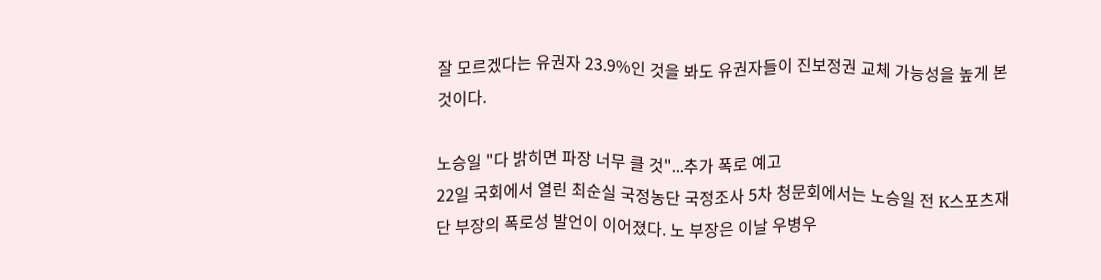잘 모르겠다는 유권자 23.9%인 것을 봐도 유권자들이 진보정권 교체 가능성을 높게 본 것이다.

노승일 "다 밝히면 파장 너무 클 것"...추가 폭로 예고
22일 국회에서 열린 최순실 국정농단 국정조사 5차 청문회에서는 노승일 전 K스포츠재단 부장의 폭로성 발언이 이어졌다. 노 부장은 이날 우병우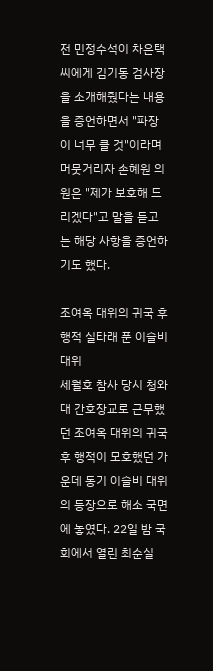전 민정수석이 차은택 씨에게 김기동 검사장을 소개해줬다는 내용을 증언하면서 "파장이 너무 클 것"이라며 머뭇거리자 손혜원 의원은 "제가 보호해 드리겠다"고 말을 듣고는 해당 사항을 증언하기도 했다.

조여옥 대위의 귀국 후 행적 실타래 푼 이슬비 대위
세월호 참사 당시 청와대 간호장교로 근무했던 조여옥 대위의 귀국 후 행적이 모호했던 가운데 동기 이슬비 대위의 등장으로 해소 국면에 놓였다. 22일 밤 국회에서 열린 최순실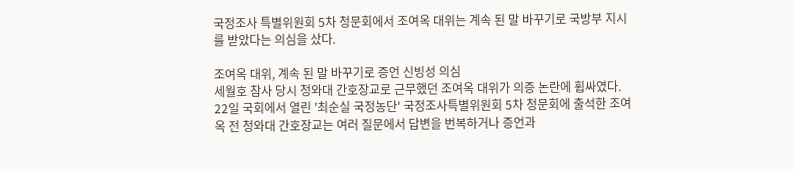국정조사 특별위원회 5차 청문회에서 조여옥 대위는 계속 된 말 바꾸기로 국방부 지시를 받았다는 의심을 샀다.

조여옥 대위, 계속 된 말 바꾸기로 증언 신빙성 의심
세월호 참사 당시 청와대 간호장교로 근무했던 조여옥 대위가 의증 논란에 휩싸였다. 22일 국회에서 열린 '최순실 국정농단' 국정조사특별위원회 5차 청문회에 출석한 조여옥 전 청와대 간호장교는 여러 질문에서 답변을 번복하거나 증언과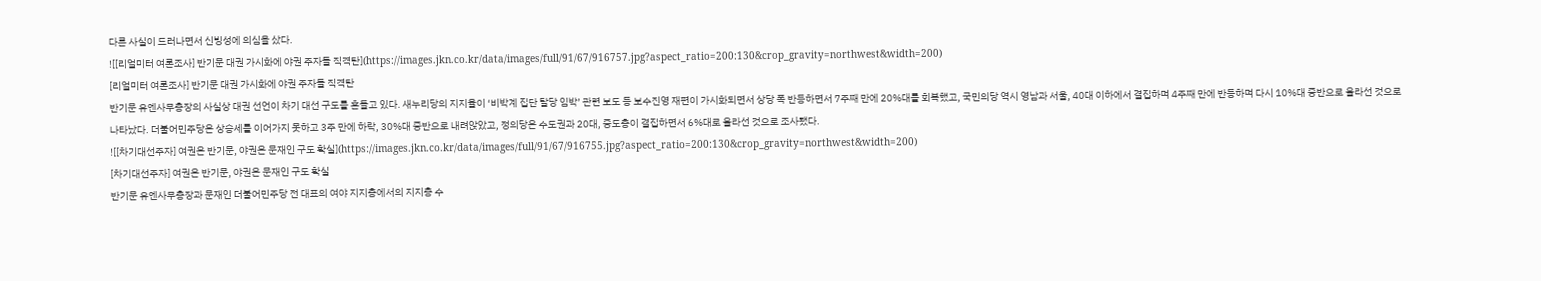다른 사실이 드러나면서 신빙성에 의심을 샀다.
![[리얼미터 여론조사] 반기문 대권 가시화에 야권 주자들 직격탄](https://images.jkn.co.kr/data/images/full/91/67/916757.jpg?aspect_ratio=200:130&crop_gravity=northwest&width=200)
[리얼미터 여론조사] 반기문 대권 가시화에 야권 주자들 직격탄
반기문 유엔사무총장의 사실상 대권 선언이 차기 대선 구도를 흔들고 있다. 새누리당의 지지율이 ‘비박계 집단 탈당 임박’ 관련 보도 등 보수진영 재편이 가시화되면서 상당 폭 반등하면서 7주째 만에 20%대를 회복했고, 국민의당 역시 영남과 서울, 40대 이하에서 결집하며 4주째 만에 반등하며 다시 10%대 중반으로 올라선 것으로 나타났다. 더불어민주당은 상승세를 이어가지 못하고 3주 만에 하락, 30%대 중반으로 내려앉았고, 정의당은 수도권과 20대, 중도층이 결집하면서 6%대로 올라선 것으로 조사됐다.
![[차기대선주자] 여권은 반기문, 야권은 문재인 구도 확실](https://images.jkn.co.kr/data/images/full/91/67/916755.jpg?aspect_ratio=200:130&crop_gravity=northwest&width=200)
[차기대선주자] 여권은 반기문, 야권은 문재인 구도 확실
반기문 유엔사무총장과 문재인 더불어민주당 전 대표의 여야 지지층에서의 지지층 수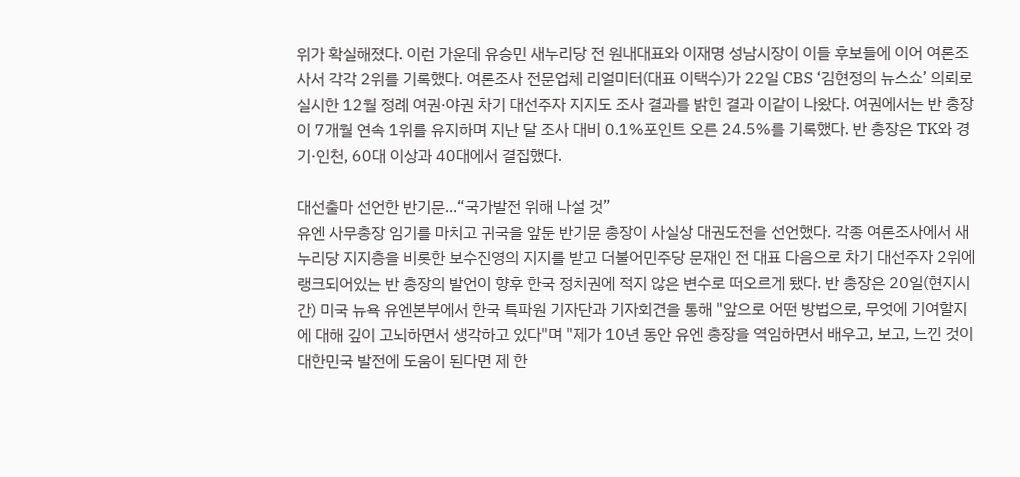위가 확실해졌다. 이런 가운데 유승민 새누리당 전 원내대표와 이재명 성남시장이 이들 후보들에 이어 여론조사서 각각 2위를 기록했다. 여론조사 전문업체 리얼미터(대표 이택수)가 22일 CBS ‘김현정의 뉴스쇼’ 의뢰로 실시한 12월 정례 여권·야권 차기 대선주자 지지도 조사 결과를 밝힌 결과 이같이 나왔다. 여권에서는 반 총장이 7개월 연속 1위를 유지하며 지난 달 조사 대비 0.1%포인트 오른 24.5%를 기록했다. 반 총장은 TK와 경기·인천, 60대 이상과 40대에서 결집했다.

대선출마 선언한 반기문...“국가발전 위해 나설 것”
유엔 사무총장 임기를 마치고 귀국을 앞둔 반기문 총장이 사실상 대권도전을 선언했다. 각종 여론조사에서 새누리당 지지층을 비롯한 보수진영의 지지를 받고 더불어민주당 문재인 전 대표 다음으로 차기 대선주자 2위에 랭크되어있는 반 총장의 발언이 향후 한국 정치권에 적지 않은 변수로 떠오르게 됐다. 반 총장은 20일(현지시간) 미국 뉴욕 유엔본부에서 한국 특파원 기자단과 기자회견을 통해 "앞으로 어떤 방법으로, 무엇에 기여할지에 대해 깊이 고뇌하면서 생각하고 있다"며 "제가 10년 동안 유엔 총장을 역임하면서 배우고, 보고, 느낀 것이 대한민국 발전에 도움이 된다면 제 한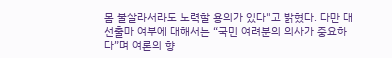몸 불살라서라도 노력할 용의가 있다"고 밝혔다. 다만 대선출마 여부에 대해서는 “국민 여려분의 의사가 중요하다”며 여론의 향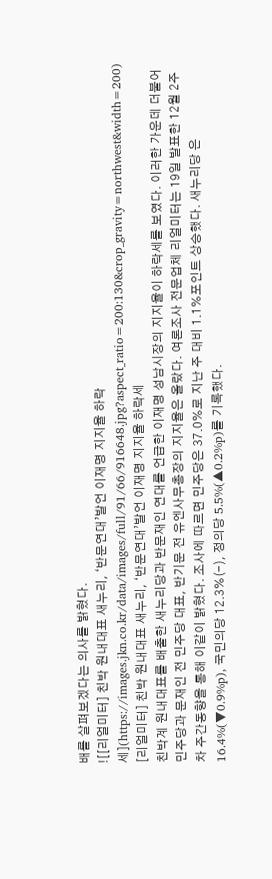배를 살펴보겠다는 의사를 밝혔다.
![[리얼미터] 친박 원내대표 새누리, ‘반문연대’발언 이재명 지지율 하락세](https://images.jkn.co.kr/data/images/full/91/66/916648.jpg?aspect_ratio=200:130&crop_gravity=northwest&width=200)
[리얼미터] 친박 원내대표 새누리, ‘반문연대’발언 이재명 지지율 하락세
친박계 원내대표를 배출한 새누리당과 반문재인 연대를 언급한 이재명 성남시장의 지지율이 하락세를 보였다. 이러한 가운데 더불어민주당과 문재인 전 민주당 대표, 반기문 전 유엔사무총장의 지지율은 올랐다. 여론조사 전문업체 리얼미터는 19일 발표한 12월 2주차 주간동향을 통해 이같이 밝혔다. 조사에 따르면 민주당은 37.0%로 지난 주 대비 1.1%포인트 상승했다. 새누리당 은 16.4%(▼0.9%p), 국민의당 12.3%(-), 정의당 5.5%(▲0.2%p)를 기록했다.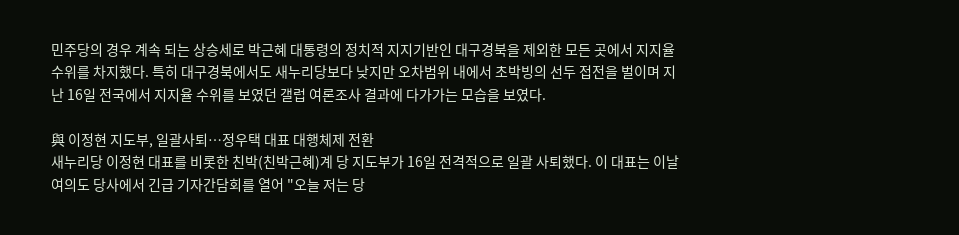민주당의 경우 계속 되는 상승세로 박근혜 대통령의 정치적 지지기반인 대구경북을 제외한 모든 곳에서 지지율 수위를 차지했다. 특히 대구경북에서도 새누리당보다 낮지만 오차범위 내에서 초박빙의 선두 접전을 벌이며 지난 16일 전국에서 지지율 수위를 보였던 갤럽 여론조사 결과에 다가가는 모습을 보였다.

與 이정현 지도부, 일괄사퇴…정우택 대표 대행체제 전환
새누리당 이정현 대표를 비롯한 친박(친박근혜)계 당 지도부가 16일 전격적으로 일괄 사퇴했다. 이 대표는 이날 여의도 당사에서 긴급 기자간담회를 열어 "오늘 저는 당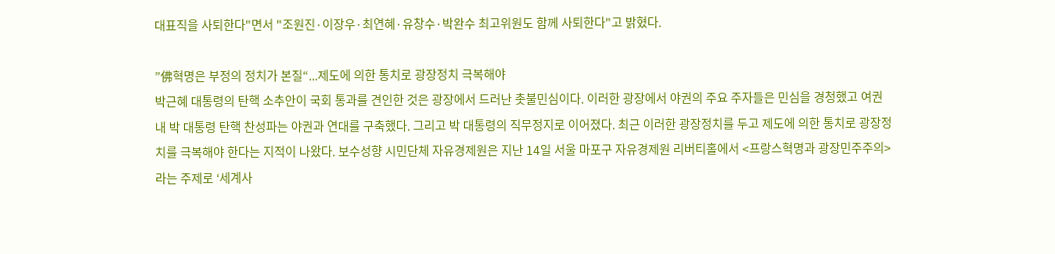대표직을 사퇴한다"면서 "조원진·이장우·최연혜·유창수·박완수 최고위원도 함께 사퇴한다"고 밝혔다.

”佛혁명은 부정의 정치가 본질“...제도에 의한 통치로 광장정치 극복해야
박근혜 대통령의 탄핵 소추안이 국회 통과를 견인한 것은 광장에서 드러난 촛불민심이다. 이러한 광장에서 야권의 주요 주자들은 민심을 경청했고 여권 내 박 대통령 탄핵 찬성파는 야권과 연대를 구축했다. 그리고 박 대통령의 직무정지로 이어졌다. 최근 이러한 광장정치를 두고 제도에 의한 통치로 광장정치를 극복해야 한다는 지적이 나왔다. 보수성향 시민단체 자유경제원은 지난 14일 서울 마포구 자유경제원 리버티홀에서 <프랑스혁명과 광장민주주의>라는 주제로 ‘세계사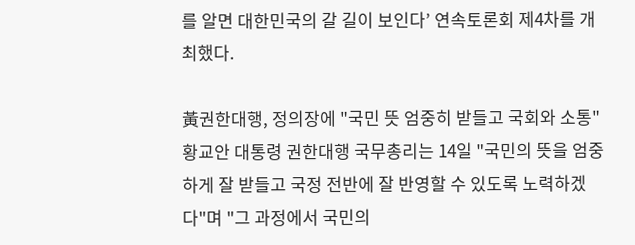를 알면 대한민국의 갈 길이 보인다’ 연속토론회 제4차를 개최했다.

黃권한대행, 정의장에 "국민 뜻 엄중히 받들고 국회와 소통"
황교안 대통령 권한대행 국무총리는 14일 "국민의 뜻을 엄중하게 잘 받들고 국정 전반에 잘 반영할 수 있도록 노력하겠다"며 "그 과정에서 국민의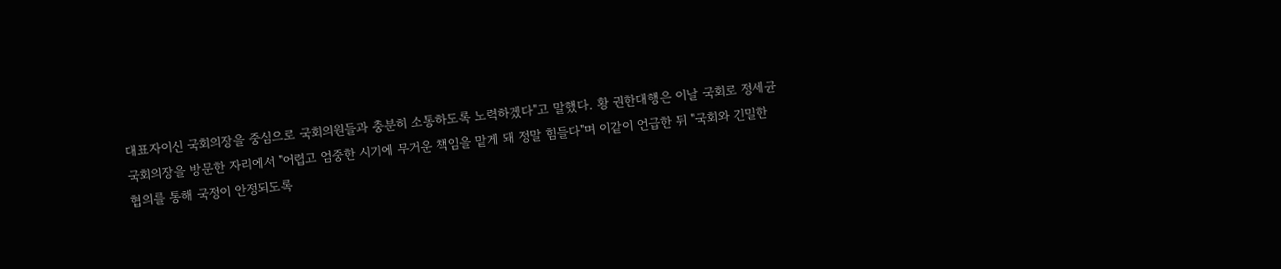대표자이신 국회의장을 중심으로 국회의원들과 충분히 소통하도록 노력하겠다"고 말했다. 황 권한대행은 이날 국회로 정세균 국회의장을 방문한 자리에서 "어렵고 엄중한 시기에 무거운 책임을 맡게 돼 정말 힘들다"며 이같이 언급한 뒤 "국회와 긴밀한 협의를 통해 국정이 안정되도록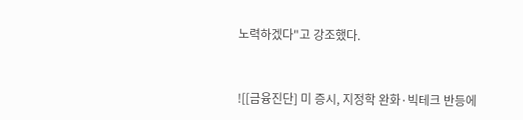노력하겠다"고 강조했다.



![[금융진단] 미 증시, 지정학 완화·빅테크 반등에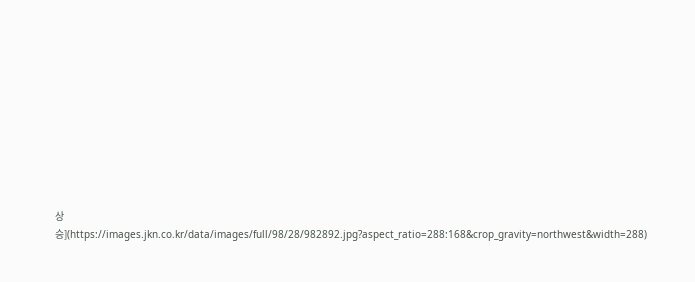상승](https://images.jkn.co.kr/data/images/full/98/28/982892.jpg?aspect_ratio=288:168&crop_gravity=northwest&width=288)